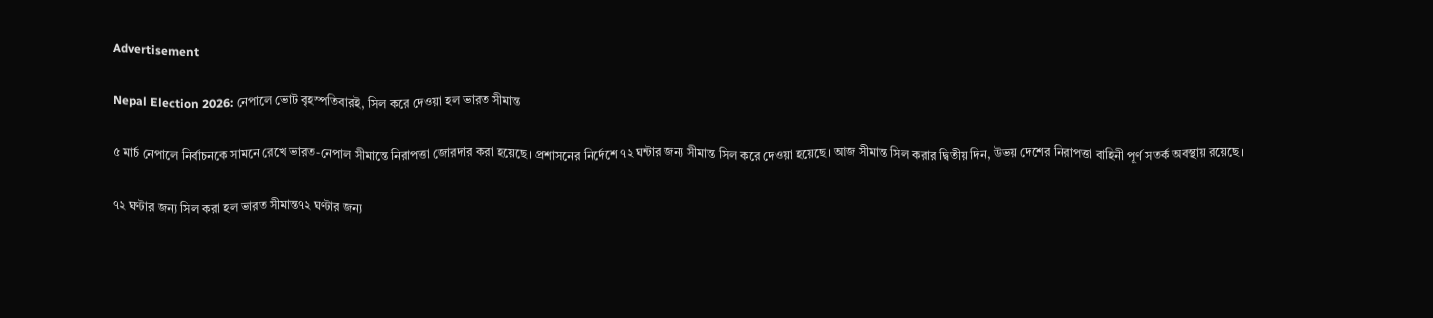Advertisement

Nepal Election 2026: নেপালে ভোট বৃহস্পতিবারই, সিল করে দেওয়া হল ভারত সীমান্ত

৫ মার্চ নেপালে নির্বাচনকে সামনে রেখে ভারত-নেপাল সীমান্তে নিরাপত্তা জোরদার করা হয়েছে। প্রশাসনের নির্দেশে ৭২ ঘন্টার জন্য সীমান্ত সিল করে দেওয়া হয়েছে। আজ সীমান্ত সিল করার দ্বিতীয় দিন, উভয় দেশের নিরাপত্তা বাহিনী পূর্ণ সতর্ক অবস্থায় রয়েছে।

৭২ ঘণ্টার জন্য সিল করা হল ভারত সীমান্ত৭২ ঘণ্টার জন্য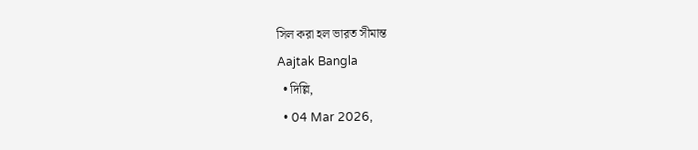সিল করা হল ভারত সীমান্ত
Aajtak Bangla
  • দিল্লি,
  • 04 Mar 2026,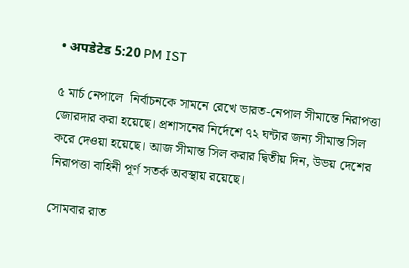• अपडेटेड 5:20 PM IST

৫ মার্চ নেপালে  নির্বাচনকে সামনে রেখে ভারত-নেপাল সীমান্তে নিরাপত্তা জোরদার করা হয়েছে। প্রশাসনের নির্দেশে ৭২ ঘন্টার জন্য সীমান্ত সিল করে দেওয়া হয়েছে। আজ সীমান্ত সিল করার দ্বিতীয় দিন, উভয় দেশের নিরাপত্তা বাহিনী পূর্ণ সতর্ক অবস্থায় রয়েছে।

সোমবার রাত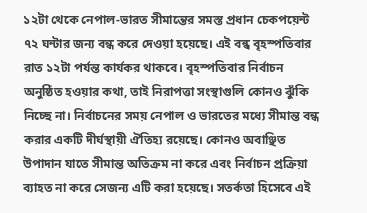১২টা থেকে নেপাল-ভারত সীমান্তের সমস্ত প্রধান চেকপয়েন্ট ৭২ ঘন্টার জন্য বন্ধ করে দেওয়া হয়েছে। এই বন্ধ বৃহস্পতিবার রাত ১২টা পর্যন্ত কার্যকর থাকবে। বৃহস্পতিবার নির্বাচন অনুষ্ঠিত হওয়ার কথা, তাই নিরাপত্তা সংস্থাগুলি কোনও ঝুঁকি নিচ্ছে না। নির্বাচনের সময় নেপাল ও ভারতের মধ্যে সীমান্ত বন্ধ করার একটি দীর্ঘস্থায়ী ঐতিহ্য রয়েছে। কোনও অবাঞ্ছিত উপাদান যাতে সীমান্ত অতিক্রম না করে এবং নির্বাচন প্রক্রিয়া ব্যাহত না করে সেজন্য এটি করা হয়েছে। সতর্কতা হিসেবে এই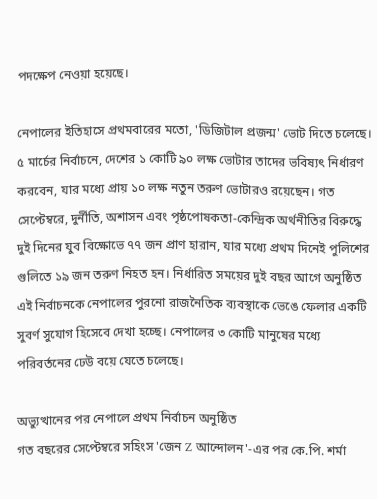পদক্ষেপ নেওয়া হয়েছে।

নেপালের ইতিহাসে প্রথমবারের মতো, 'ডিজিটাল প্রজন্ম' ভোট দিতে চলেছে। ৫ মার্চের নির্বাচনে, দেশের ১ কোটি ৯০ লক্ষ ভোটার তাদের ভবিষ্যৎ নির্ধারণ করবেন, যার মধ্যে প্রায় ১০ লক্ষ নতুন তরুণ ভোটারও রয়েছেন। গত সেপ্টেম্বরে, দুর্নীতি, অশাসন এবং পৃষ্ঠপোষকতা-কেন্দ্রিক অর্থনীতির বিরুদ্ধে দুই দিনের যুব বিক্ষোভে ৭৭ জন প্রাণ হারান, যার মধ্যে প্রথম দিনেই পুলিশের গুলিতে ১৯ জন তরুণ নিহত হন। নির্ধারিত সময়ের দুই বছর আগে অনুষ্ঠিত এই নির্বাচনকে নেপালের পুরনো রাজনৈতিক ব্যবস্থাকে ভেঙে ফেলার একটি সুবর্ণ সুযোগ হিসেবে দেখা হচ্ছে। নেপালের ৩ কোটি মানুষের মধ্যে পরিবর্তনের ঢেউ বয়ে যেতে চলেছে।

অভ্যুত্থানের পর নেপালে প্রথম নির্বাচন অনুষ্ঠিত
গত বছরের সেপ্টেম্বরে সহিংস 'জেন Z আন্দোলন'-এর পর কে.পি. শর্মা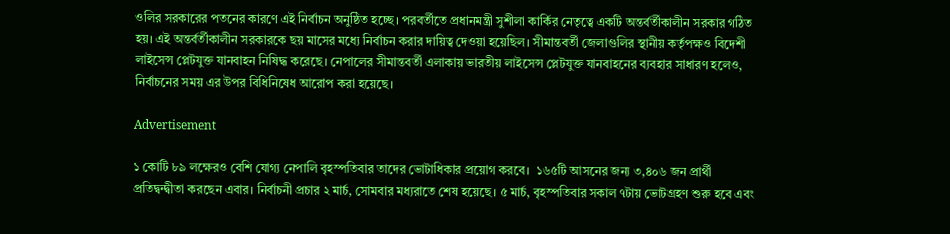ওলির সরকারের পতনের কারণে এই নির্বাচন অনুষ্ঠিত হচ্ছে। পরবর্তীতে প্রধানমন্ত্রী সুশীলা কার্কির নেতৃত্বে একটি অন্তর্বর্তীকালীন সরকার গঠিত হয়। এই অন্তর্বর্তীকালীন সরকারকে ছয় মাসের মধ্যে নির্বাচন করার দায়িত্ব দেওয়া হয়েছিল। সীমান্তবর্তী জেলাগুলির স্থানীয় কর্তৃপক্ষও বিদেশী লাইসেন্স প্লেটযুক্ত যানবাহন নিষিদ্ধ করেছে। নেপালের সীমান্তবর্তী এলাকায় ভারতীয় লাইসেন্স প্লেটযুক্ত যানবাহনের ব্যবহার সাধারণ হলেও, নির্বাচনের সময় এর উপর বিধিনিষেধ আরোপ করা হয়েছে।

Advertisement

১ কোটি ৮৯ লক্ষেরও বেশি যোগ্য নেপালি বৃহস্পতিবার তাদের ভোটাধিকার প্রয়োগ করবে।  ১৬৫টি আসনের জন্য ৩,৪০৬ জন প্রার্থী প্রতিদ্বন্দ্বীতা করছেন এবার। নির্বাচনী প্রচার ২ মার্চ, সোমবার মধ্যরাতে শেষ হয়েছে। ৫ মার্চ, বৃহস্পতিবার সকাল ৭টায় ভোটগ্রহণ শুরু হবে এবং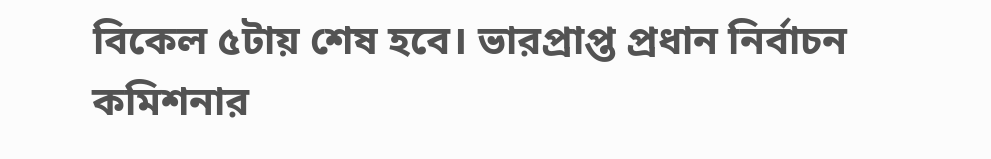বিকেল ৫টায় শেষ হবে। ভারপ্রাপ্ত প্রধান নির্বাচন কমিশনার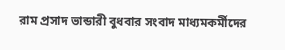রাম প্রসাদ ভান্ডারী বুধবার সংবাদ মাধ্যমকর্মীদের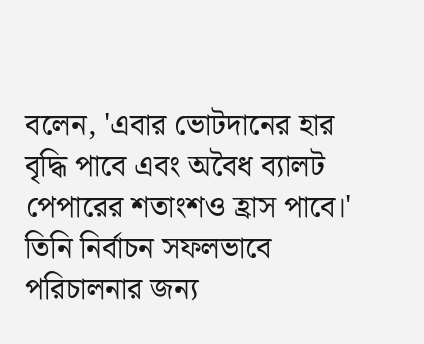বলেন, 'এবার ভোটদানের হার বৃদ্ধি পাবে এবং অবৈধ ব্যালট পেপারের শতাংশও হ্রাস পাবে।' তিনি নির্বাচন সফলভাবে পরিচালনার জন্য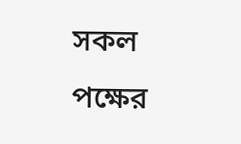সকল পক্ষের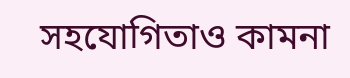সহযোগিতাও কামনা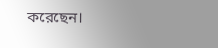করেছেন।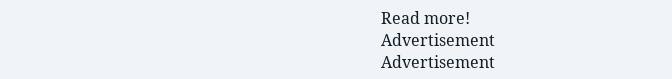Read more!
Advertisement
Advertisement